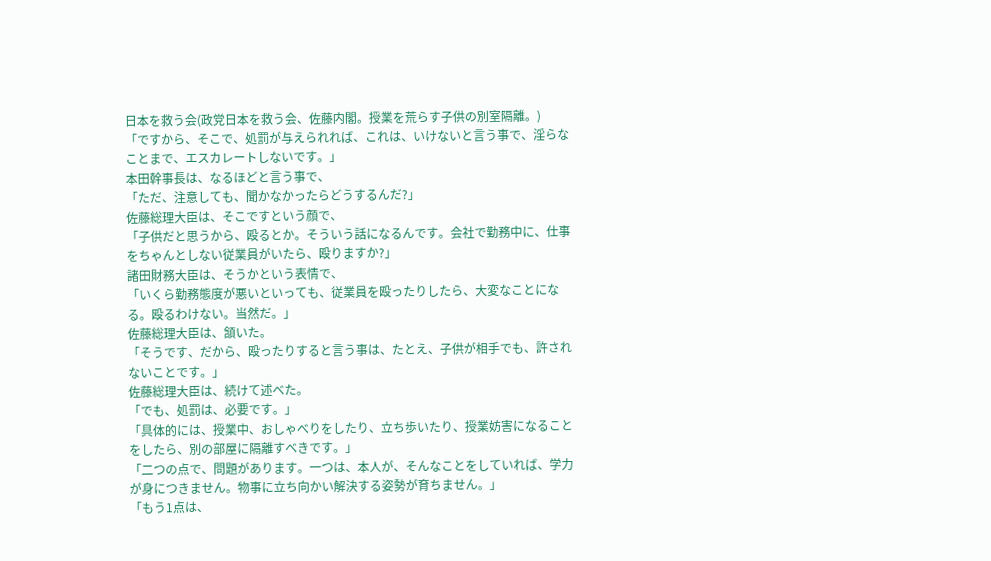日本を救う会(政党日本を救う会、佐藤内閣。授業を荒らす子供の別室隔離。)
「ですから、そこで、処罰が与えられれば、これは、いけないと言う事で、淫らなことまで、エスカレートしないです。」
本田幹事長は、なるほどと言う事で、
「ただ、注意しても、聞かなかったらどうするんだ?」
佐藤総理大臣は、そこですという顔で、
「子供だと思うから、殴るとか。そういう話になるんです。会社で勤務中に、仕事をちゃんとしない従業員がいたら、殴りますか?」
諸田財務大臣は、そうかという表情で、
「いくら勤務態度が悪いといっても、従業員を殴ったりしたら、大変なことになる。殴るわけない。当然だ。」
佐藤総理大臣は、頷いた。
「そうです、だから、殴ったりすると言う事は、たとえ、子供が相手でも、許されないことです。」
佐藤総理大臣は、続けて述べた。
「でも、処罰は、必要です。」
「具体的には、授業中、おしゃべりをしたり、立ち歩いたり、授業妨害になることをしたら、別の部屋に隔離すべきです。」
「二つの点で、問題があります。一つは、本人が、そんなことをしていれば、学力が身につきません。物事に立ち向かい解決する姿勢が育ちません。」
「もう1点は、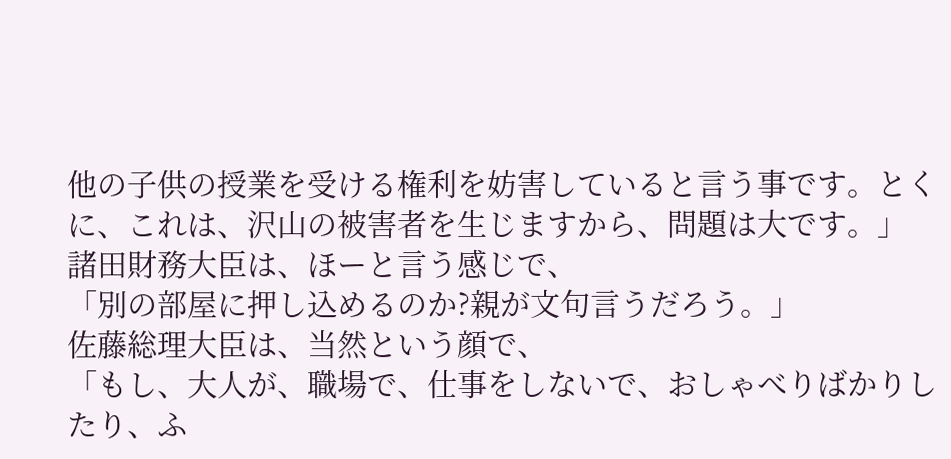他の子供の授業を受ける権利を妨害していると言う事です。とくに、これは、沢山の被害者を生じますから、問題は大です。」
諸田財務大臣は、ほーと言う感じで、
「別の部屋に押し込めるのか?親が文句言うだろう。」
佐藤総理大臣は、当然という顔で、
「もし、大人が、職場で、仕事をしないで、おしゃべりばかりしたり、ふ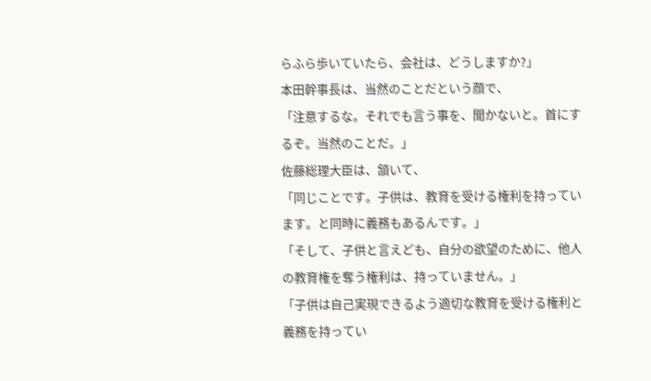らふら歩いていたら、会社は、どうしますか?」
本田幹事長は、当然のことだという顔で、
「注意するな。それでも言う事を、聞かないと。首にするぞ。当然のことだ。」
佐藤総理大臣は、頷いて、
「同じことです。子供は、教育を受ける権利を持っています。と同時に義務もあるんです。」
「そして、子供と言えども、自分の欲望のために、他人の教育権を奪う権利は、持っていません。」
「子供は自己実現できるよう適切な教育を受ける権利と義務を持ってい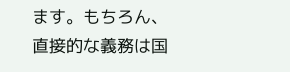ます。もちろん、直接的な義務は国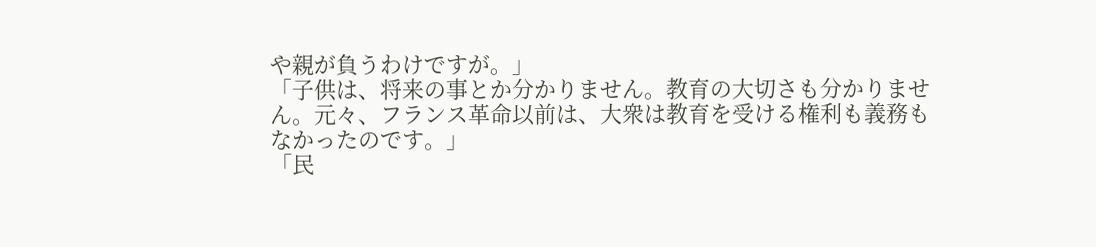や親が負うわけですが。」
「子供は、将来の事とか分かりません。教育の大切さも分かりません。元々、フランス革命以前は、大衆は教育を受ける権利も義務もなかったのです。」
「民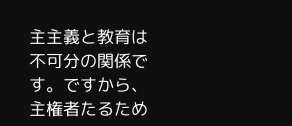主主義と教育は不可分の関係です。ですから、主権者たるため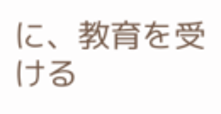に、教育を受ける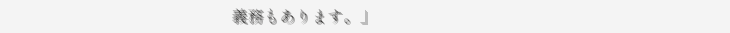義務もあります。」